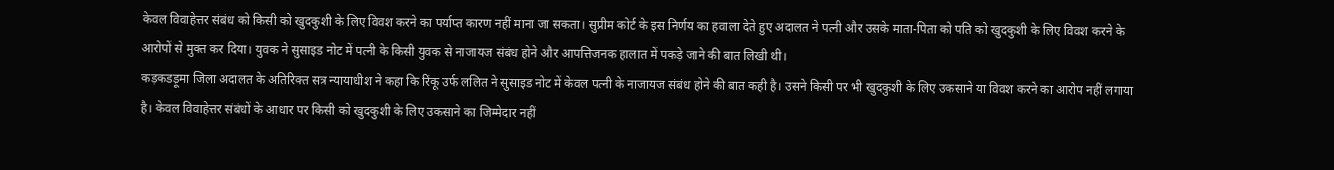केवल विवाहेत्तर संबंध को किसी को खुदकुशी के लिए विवश करने का पर्याप्त कारण नहीं माना जा सकता। सुप्रीम कोर्ट के इस निर्णय का हवाला देते हुए अदालत ने पत्नी और उसके माता-पिता को पति को खुदकुशी के लिए विवश करने के आरोपों से मुक्त कर दिया। युवक ने सुसाइड नोट में पत्नी के किसी युवक से नाजायज संबंध होने और आपत्तिजनक हालात में पकड़े जाने की बात लिखी थी।
कड़कडड़ूमा जिला अदालत के अतिरिक्त सत्र न्यायाधीश ने कहा कि रिंकू उर्फ ललित ने सुसाइड नोट में केवल पत्नी के नाजायज संबंध होने की बात कही है। उसने किसी पर भी खुदकुशी के लिए उकसाने या विवश करने का आरोप नहीं लगाया है। केवल विवाहेत्तर संबंधों के आधार पर किसी को खुदकुशी के लिए उकसाने का जिम्मेदार नहीं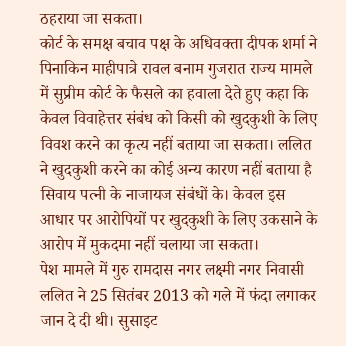ठहराया जा सकता।
कोर्ट के समक्ष बचाव पक्ष के अधिवक्ता दीपक शर्मा ने पिनाकिन माहीपात्रे रावल बनाम गुजरात राज्य मामले में सुप्रीम कोर्ट के फैसले का हवाला देते हुए कहा कि केवल विवाहेत्तर संबंध को किसी को खुदकुशी के लिए विवश करने का कृत्य नहीं बताया जा सकता। ललित ने खुदकुशी करने का कोई अन्य कारण नहीं बताया है सिवाय पत्नी के नाजायज संबंधों के। केवल इस आधार पर आरोपियों पर खुदकुशी के लिए उकसाने के आरोप में मुकदमा नहीं चलाया जा सकता।
पेश मामले में गुरु रामदास नगर लक्ष्मी नगर निवासी ललित ने 25 सितंबर 2013 को गले में फंदा लगाकर जान दे दी थी। सुसाइट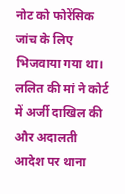नोट को फोरेंसिक जांच के लिए भिजवाया गया था। ललित की मां ने कोर्ट में अर्जी दाखिल की और अदालती आदेश पर थाना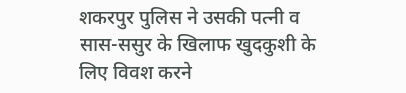शकरपुर पुलिस ने उसकी पत्नी व सास-ससुर के खिलाफ खुदकुशी के लिए विवश करने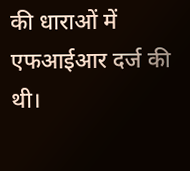की धाराओं में एफआईआर दर्ज की थी।